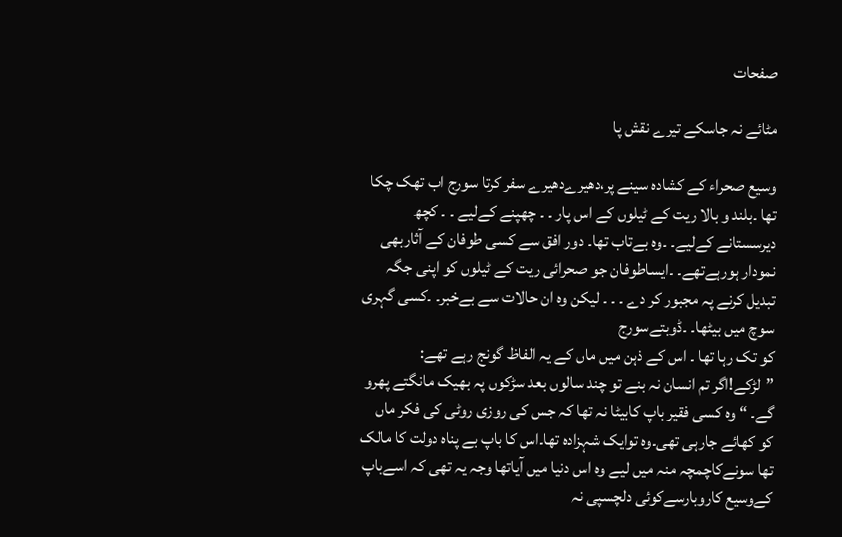صفحات

مٹائے نہ جاسکے تیرے نقش پا

وسیع صحراء کے کشادہ سینے پر،دھیرےدھیرے سفر کرتا سورج اب تھک چکا تھا ۔بلند و بالا ریت کے ٹیلوں کے اس پار ۔ ۔ چھپنے کےلیے ۔ ۔ کچھ دیرسستانے کےلیے۔ ۔وہ بےتاب تھا۔ دور افق سے کسی طوفان کے آثاربھی نمودار ہورہےتھے۔ ۔ایساطوفان جو صحرائی ریت کے ٹیلوں کو اپنی جگہ تبدیل کرنے پہ مجبور کر دے ۔ ۔ ۔ لیکن وہ ان حالات سے بےخبر۔ ۔کسی گہری سوچ میں بیٹھا۔ ۔ڈوبتےسورج
کو تک رہا تھا ۔ اس کے ذہن میں ماں کے یہ الفاظ گونج رہے تھے: ”لڑکے!اگر تم انسان نہ بنے تو چند سالوں بعد سڑکوں پہ بھیک مانگتے پھرو گے۔ “ وہ کسی فقیر باپ کابیٹا نہ تھا کہ جس کی روزی روٹی کی فکر ماں کو کھائے جارہی تھی۔وہ توایک شہزادہ تھا۔اس کا باپ بے پناہ دولت کا مالک تھا سونےکاچمچہ منہ میں لیے وہ اس دنیا میں آیاتھا وجہ یہ تھی کہ اسےباپ کےوسیع کاروبارسےکوئی دلچسپی نہ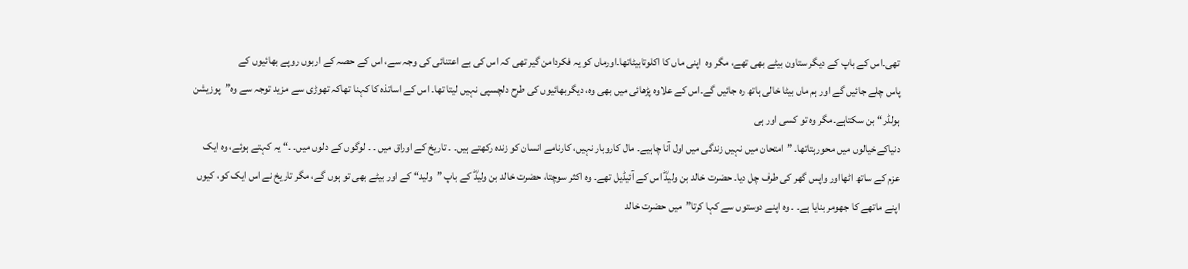تھی۔اس کے باپ کے دیگر ستاون بیٹے بھی تھے، مگر وہ  اپنی ماں کا اکلوتابیٹاتھا۔اورماں کو یہ فکردامن گیر تھی کہ اس کی بے اعتنائی کی وجہ سے، اس کے حصہ کے اربوں روپے بھائیوں کے
پاس چلے جائیں گے اور ہم ماں بیٹا خالی ہاتھ رہ جائیں گے۔اس کے علاوہ پڑھائی میں بھی وہ، دیگربھائیوں کی طرح دلچسپی نہیں لیتا تھا۔ اس کے اساتذہ کا کہنا تھاکہ تھوڑی سے مزید توجہ سے وہ”پوزیشن ہولڈر“بن سکتاہے۔مگر وہ تو کسی اور ہی
دنیاکےخیالوں میں محورہتاتھا۔ ”امتحان میں نہیں زندگی میں اول آنا چاہیے۔ مال کاروبار نہیں، کارنامے انسان کو زندہ رکھتے ہیں۔ ۔ تاریخ کے اوراق میں ۔ ۔ لوگوں کے دلوں میں۔ ۔“ یہ کہتے ہوئے، وہ ایک عزم کے ساتھ اٹھااور واپس گھر کی طرف چل دیا۔ حضرت خالد بن ولیدؓ اس کے آئیڈیل تھے۔ وہ اکثر سوچتا، حضرت خالد بن ولیدؓ کے باپ ”ولید“ کے اور بیٹے بھی تو ہوں گے، مگر تاریخ نے اس ایک کو، کیوں اپنے ماتھے کا جھومر بنایا ہے۔ ۔ وہ اپنے دوستوں سے کہا کرتا”میں حضرت خالد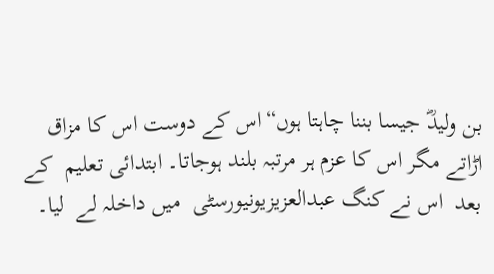بن ولیدؓ جیسا بننا چاہتا ہوں“اس کے دوست اس کا مزاق اڑاتے مگر اس کا عزم ہر مرتبہ بلند ہوجاتا۔ ابتدائی تعلیم  کے بعد  اس نے کنگ عبدالعزیزیونیورسٹی  میں داخلہ لے  لیا۔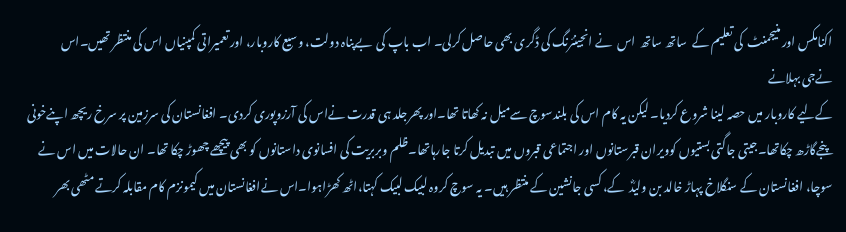اکنامکس اور منیجمنٹ  کی تعلیم کے  ساتھ ساتھ  اس  نے انجینئرنگ کی ڈگری بھی حاصل کرلی۔ اب باپ کی  بےپناہ دولت، وسیع کاروبار، اور تعمیراتی کمپنیاں اس کی منتظر تھیں۔اس نےجی بہلانے
کےلیے کاروبار میں حصہ لینا شروع کردیا۔ لیکن یہ کام اس کی بلندسوچ سےمیل نہ کھاتا تھا۔اور پھرجلد ہی قدرت نےاس کی آرزوپوری کردی۔ افغانستان کی سرزمین پر سرخ ریچھ اپنےخونی پنجےگاڑھ چکاتھا۔جیتی جاگتی بستیوں کوویران قبرستانوں اور اجتماعی قبروں میں تبدیل کرتا جارہاتھا۔ظلم وبربریت کی افسانوی داستانوں کو بھی پیچھے چھوڑ چکا تھا۔ ان حالات میں اس نے سوچا، افغانستان کے سنگلاخ پہاڑ خالد بن ولیدؓ  کے، کسی جانشین کے منتظر ہیں۔ یہ سوچ کروہ لبیک لبیک کہتا،اٹھ کھڑاہوا۔اس نےافغانستان میں کیمونزم کام مقابلہ کرتے مٹھی بھر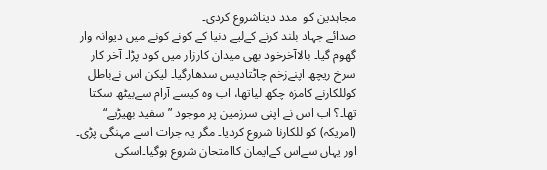مجاہدین کو  مدد دیناشروع کردی۔
صدائے جہاد بلند کرنے کےلیے دنیا کے کونے کونے میں دیوانہ وار گھوم گیا۔ بالاآخرخود بھی میدان کارزار میں کود پڑا۔ آخر کار سرخ ریچھ اپنےزخم چاٹتادیس سدھارگیا۔ لیکن اس نےباطل کوللکارنے کامزہ چکھ لیاتھا، اب وہ کیسے آرام سےبیٹھ سکتا تھا۔؟ اب اس نے اپنی سرزمین پر موجود ”سفید بھیڑیے“ (امریکہ) کو للکارنا شروع کردیا۔ مگر یہ جرات اسے مہنگی پڑی۔ اور یہاں سےاس کےایمان کاامتحان شروع ہوگیا۔اسکی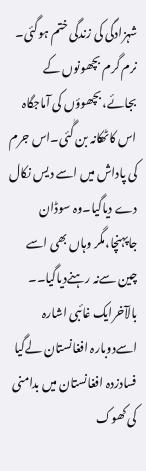شہزادگی کی زندگی ختم ہوگئی۔ نرم گرم بچھونوں کے بجائے، بچھوؤں کی آماجگاہ اس کاٹھکانہ بن گٰئی۔اس جرم کی پاداش میں اسے دیس نکال دے دیاگیا۔وہ سوڈان جاپہنچا،مگر وہاں بھی اسے چین سےنہ رہنےدیاگیا۔۔ بالآخرایک غائبی اشارہ اسےدوبارہ افغانستان لےگیا فسادزدہ افغانستان میں بدامنی کی کھوک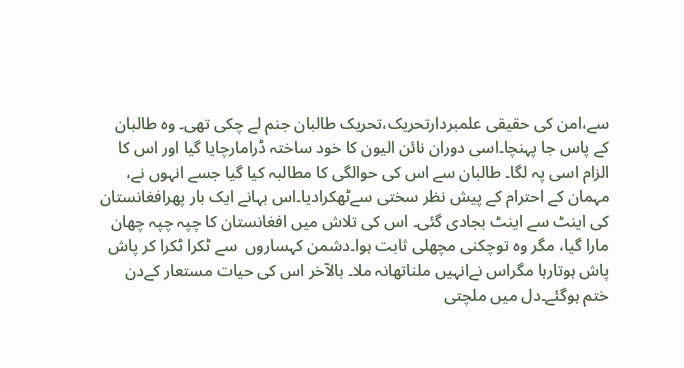سے،امن کی حقیقی علمبردارتحریک،تحریک طالبان جنم لے چکی تھی۔ وہ طالبان کے پاس جا پہنچا۔اسی دوران نائن الیون کا خود ساختہ ڈرامارچایا گیا اور اس کا الزام اسی پہ لگا۔ طالبان سے اس کی حوالگی کا مطالبہ کیا گیا جسے انہوں نے، مہمان کے احترام کے پیش نظر سختی سےٹھکرادیا۔اس بہانے ایک بار پھرافغانستان کی اینٹ سے اینٹ بجادی گئی۔ اس کی تلاش میں افغانستان کا چپہ چپہ چھان مارا گیا، مگر وہ توچکنی مچھلی ثابت ہوا۔دشمن کہساروں  سے ٹکرا ٹکرا کر پاش پاش ہوتارہا مگراس نےانہیں ملناتھانہ ملا۔ بالآخر اس کی حیات مستعار کےدن ختم ہوگئے۔دل میں ملچتی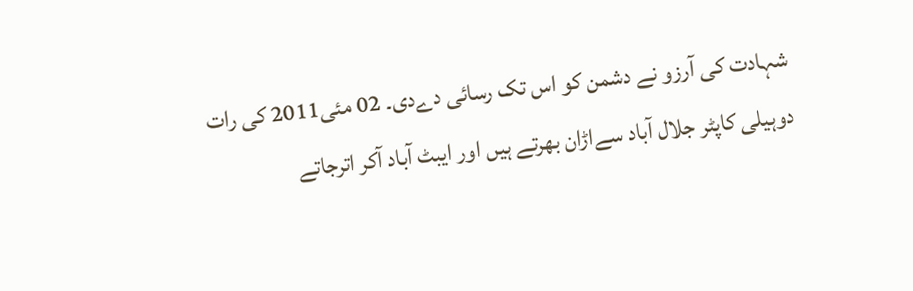شہادت کی آرزو نے دشمن کو اس تک رسائی دےدی۔ 02 مئی2011 کی رات دوہیلی کاپٹر جلال آباد سےاڑان بھرتے ہیں اور ایبٹ آباد آکر اترجاتے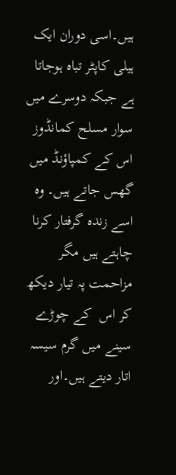ہیں۔اسی دوران ایک  ہیلی کاپٹر تباہ ہوجاتا ہے جبکہ دوسرے میں سوار مسلح کمانڈوز اس کے کمپاؤنڈ میں گھس جاتے ہیں۔ وہ اسے زندہ گرفتار کرنا چاہتے ہیں مگر مزاحمت پہ تیار دیکھ کر اس  کے چوڑے سینے میں گرم سیسہ اتار دیتے ہیں۔اور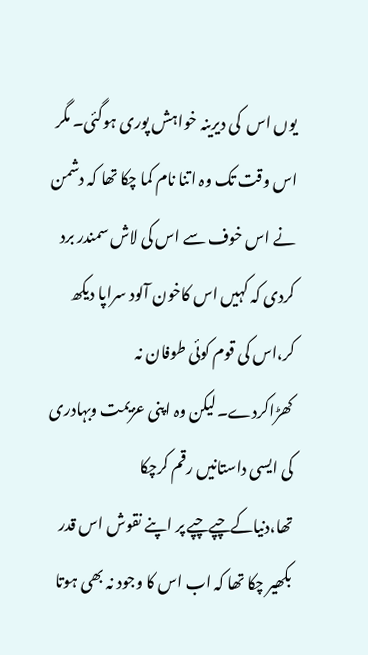یوں اس  کی دیرینہ خواہش پوری ہوگئی۔ مگر اس وقت تک وہ اتنا نام کما چکا تھا کہ دشمن نے اس خوف سے اس کی لاش سمندر برد کردی کہ کہیں اس کاخون آلود سراپا دیکھ کر،اس کی قوم کوئی طوفان نہ کھڑاکردے۔لیکن وہ اپنی عزیمت وبہادری
کی ایسی داستانیں رقم کرچکا تھا،دنیاکےچپےچپے پر اپنے نقوش اس قدر بکھیر چکا تھا کہ اب اس کا وجود نہ بھی ہوتا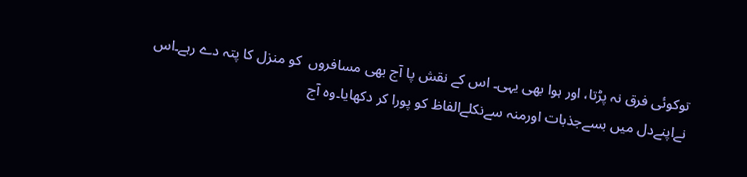توکوئی فرق نہ پڑتا، اور ہوا بھی یہی۔ اس کے نقش پا آج بھی مسافروں  کو منزل کا پتہ دے رہے۔اس نےاپنےدل میں بسےجذبات اورمنہ سےنکلےالفاظ کو پورا کر دکھایا۔وہ آج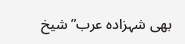بھی شہزادہ عرب”شیخ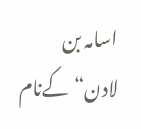اسامہ بن لادن“کےنام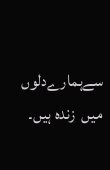سےہمارےدلوں میں  زندہ ہیں۔